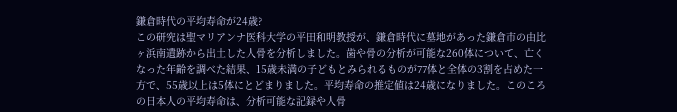鎌倉時代の平均寿命が24歳?
この研究は聖マリアンナ医科大学の平田和明教授が、鎌倉時代に墓地があった鎌倉市の由比ヶ浜南遺跡から出土した人骨を分析しました。歯や骨の分析が可能な260体について、亡くなった年齢を調べた結果、15歳未満の子どもとみられるものが77体と全体の3割を占めた一方で、55歳以上は5体にとどまりました。平均寿命の推定値は24歳になりました。このころの日本人の平均寿命は、分析可能な記録や人骨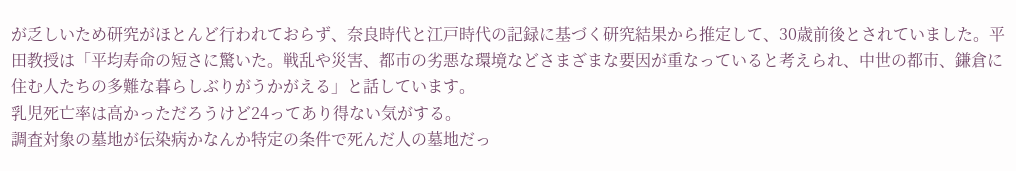が乏しいため研究がほとんど行われておらず、奈良時代と江戸時代の記録に基づく研究結果から推定して、30歳前後とされていました。平田教授は「平均寿命の短さに驚いた。戦乱や災害、都市の劣悪な環境などさまざまな要因が重なっていると考えられ、中世の都市、鎌倉に住む人たちの多難な暮らしぶりがうかがえる」と話しています。
乳児死亡率は高かっただろうけど24ってあり得ない気がする。
調査対象の墓地が伝染病かなんか特定の条件で死んだ人の墓地だっ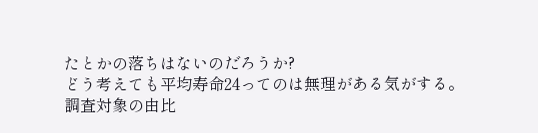たとかの落ちはないのだろうか?
どう考えても平均寿命24ってのは無理がある気がする。
調査対象の由比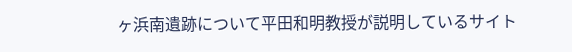ヶ浜南遺跡について平田和明教授が説明しているサイト